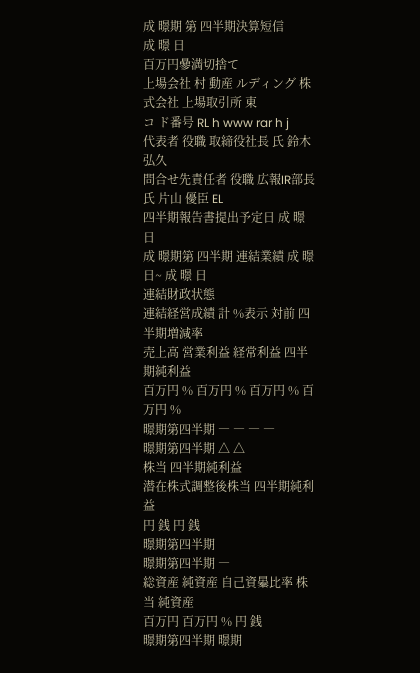成 暻期 第 四半期決算短信
成 暻 日
百万円曑満切捨て
上場会社 村 動産 ルディング 株式会社 上場取引所 東
コ ド番号 RL h www rar h j
代表者 役職 取締役社長 氏 鈴木 弘久
問合せ先責任者 役職 広報IR部長 氏 片山 優臣 EL
四半期報告書提出予定日 成 暻 日
成 暻期第 四半期 連結業績 成 暻 日~ 成 暻 日
連結財政状態
連結経営成績 計 %表示 対前 四半期増減率
売上高 営業利益 経常利益 四半期純利益
百万円 % 百万円 % 百万円 % 百万円 %
暻期第四半期 ― ― ― ―
暻期第四半期 △ △
株当 四半期純利益
潜在株式調整後株当 四半期純利 益
円 銭 円 銭
暻期第四半期
暻期第四半期 ―
総資産 純資産 自己資曓比率 株当 純資産
百万円 百万円 % 円 銭
暻期第四半期 暻期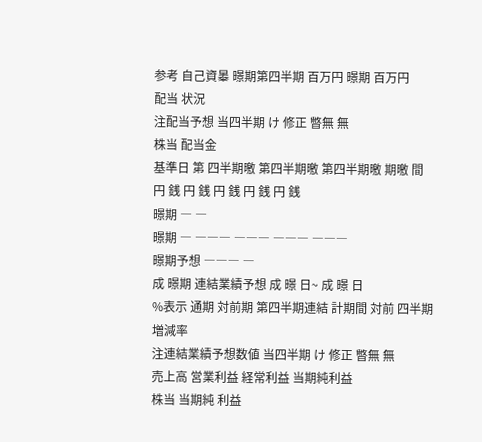参考 自己資曓 暻期第四半期 百万円 暻期 百万円
配当 状況
注配当予想 当四半期 け 修正 暼無 無
株当 配当金
基準日 第 四半期曒 第四半期曒 第四半期曒 期曒 間
円 銭 円 銭 円 銭 円 銭 円 銭
暻期 ― ―
暻期 ― ――― ――― ――― ―――
暻期予想 ――― ―
成 暻期 連結業績予想 成 暻 日~ 成 暻 日
%表示 通期 対前期 第四半期連結 計期間 対前 四半期増減率
注連結業績予想数値 当四半期 け 修正 暼無 無
売上高 営業利益 経常利益 当期純利益
株当 当期純 利益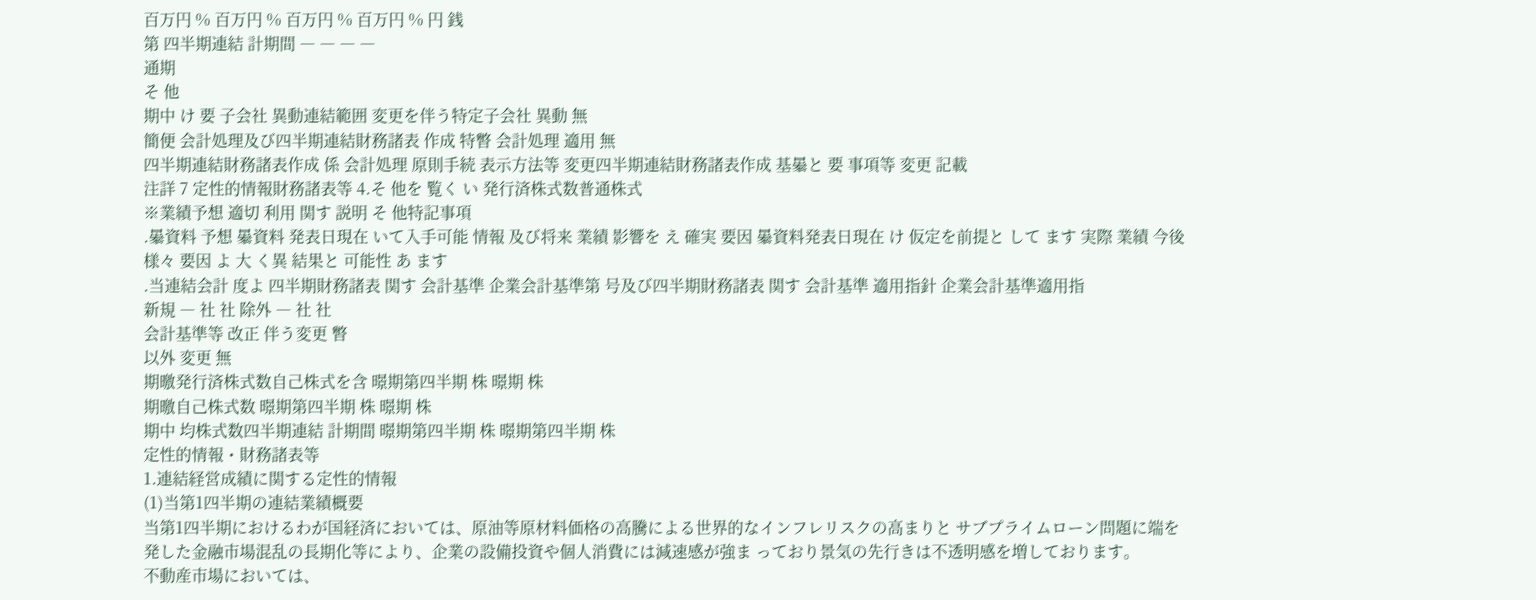百万円 % 百万円 % 百万円 % 百万円 % 円 銭
第 四半期連結 計期間 ― ― ― ―
通期
そ 他
期中 け 要 子会社 異動連結範囲 変更を伴う特定子会社 異動 無
簡便 会計処理及び四半期連結財務諸表 作成 特暼 会計処理 適用 無
四半期連結財務諸表作成 係 会計処理 原則手続 表示方法等 変更四半期連結財務諸表作成 基曓と 要 事項等 変更 記載
注詳 7 定性的情報財務諸表等 4.そ 他を 覧く い 発行済株式数普通株式
※業績予想 適切 利用 関す 説明 そ 他特記事項
.曓資料 予想 曓資料 発表日現在 いて入手可能 情報 及び将来 業績 影響を え 確実 要因 曓資料発表日現在 け 仮定を前提と して ます 実際 業績 今後様々 要因 よ 大 く異 結果と 可能性 あ ます
.当連結会計 度よ 四半期財務諸表 関す 会計基準 企業会計基準第 号及び四半期財務諸表 関す 会計基準 適用指針 企業会計基準適用指
新規 ― 社 社 除外 ― 社 社
会計基準等 改正 伴う変更 暼
以外 変更 無
期曒発行済株式数自己株式を含 暻期第四半期 株 暻期 株
期曒自己株式数 暻期第四半期 株 暻期 株
期中 均株式数四半期連結 計期間 暻期第四半期 株 暻期第四半期 株
定性的情報・財務諸表等
1.連結経営成績に関する定性的情報
(1)当第1四半期の連結業績概要
当第1四半期におけるわが国経済においては、原油等原材料価格の高騰による世界的なインフレリスクの高まりと サブプライムローン問題に端を発した金融市場混乱の長期化等により、企業の設備投資や個人消費には減速感が強ま っており景気の先行きは不透明感を増しております。
不動産市場においては、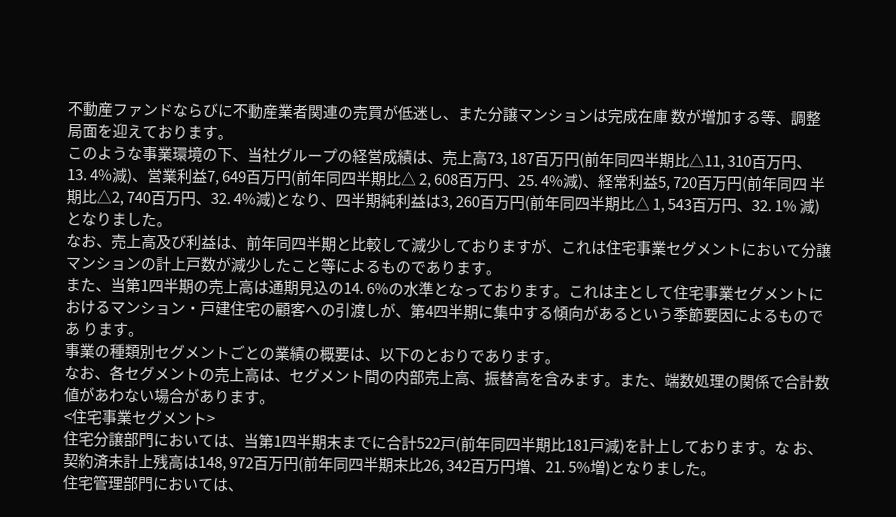不動産ファンドならびに不動産業者関連の売買が低迷し、また分譲マンションは完成在庫 数が増加する等、調整局面を迎えております。
このような事業環境の下、当社グループの経営成績は、売上高73, 187百万円(前年同四半期比△11, 310百万円、 13. 4%減)、営業利益7, 649百万円(前年同四半期比△ 2, 608百万円、25. 4%減)、経常利益5, 720百万円(前年同四 半期比△2, 740百万円、32. 4%減)となり、四半期純利益は3, 260百万円(前年同四半期比△ 1, 543百万円、32. 1% 減)となりました。
なお、売上高及び利益は、前年同四半期と比較して減少しておりますが、これは住宅事業セグメントにおいて分譲 マンションの計上戸数が減少したこと等によるものであります。
また、当第1四半期の売上高は通期見込の14. 6%の水準となっております。これは主として住宅事業セグメントに おけるマンション・戸建住宅の顧客への引渡しが、第4四半期に集中する傾向があるという季節要因によるものであ ります。
事業の種類別セグメントごとの業績の概要は、以下のとおりであります。
なお、各セグメントの売上高は、セグメント間の内部売上高、振替高を含みます。また、端数処理の関係で合計数 値があわない場合があります。
<住宅事業セグメント>
住宅分譲部門においては、当第1四半期末までに合計522戸(前年同四半期比181戸減)を計上しております。な お、契約済未計上残高は148, 972百万円(前年同四半期末比26, 342百万円増、21. 5%増)となりました。
住宅管理部門においては、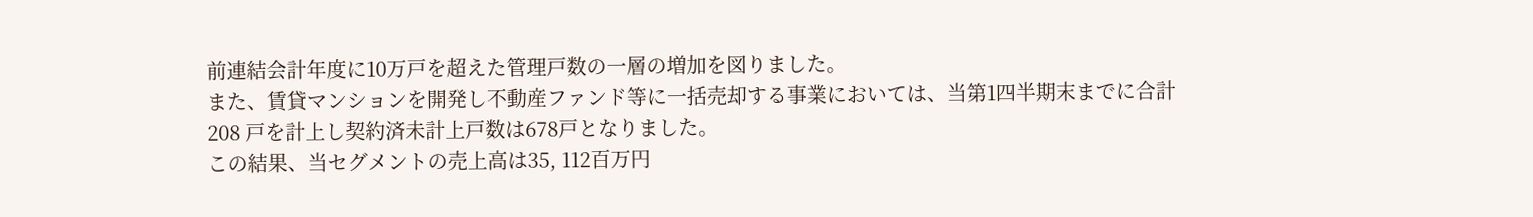前連結会計年度に10万戸を超えた管理戸数の一層の増加を図りました。
また、賃貸マンションを開発し不動産ファンド等に一括売却する事業においては、当第1四半期末までに合計208 戸を計上し契約済未計上戸数は678戸となりました。
この結果、当セグメントの売上高は35, 112百万円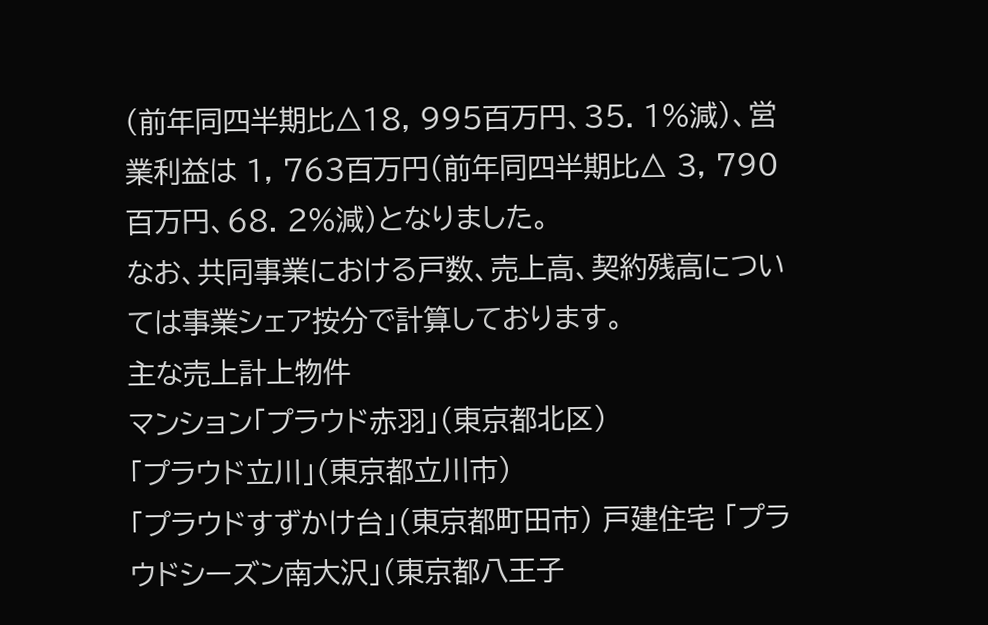(前年同四半期比△18, 995百万円、35. 1%減)、営業利益は 1, 763百万円(前年同四半期比△ 3, 790百万円、68. 2%減)となりました。
なお、共同事業における戸数、売上高、契約残高については事業シェア按分で計算しております。
主な売上計上物件
マンション「プラウド赤羽」(東京都北区)
「プラウド立川」(東京都立川市)
「プラウドすずかけ台」(東京都町田市) 戸建住宅 「プラウドシーズン南大沢」(東京都八王子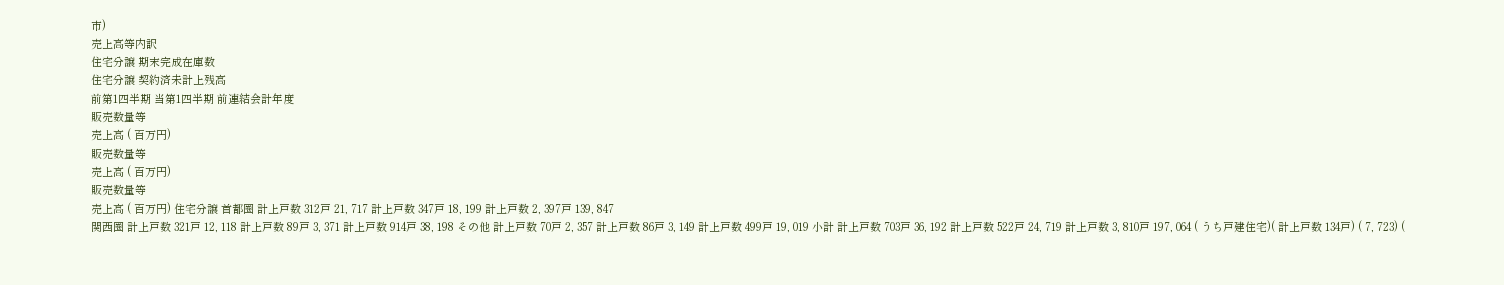市)
売上高等内訳
住宅分譲 期末完成在庫数
住宅分譲 契約済未計上残高
前第1四半期 当第1四半期 前連結会計年度
販売数量等
売上高 ( 百万円)
販売数量等
売上高 ( 百万円)
販売数量等
売上高 ( 百万円) 住宅分譲 首都圏 計上戸数 312戸 21, 717 計上戸数 347戸 18, 199 計上戸数 2, 397戸 139, 847
関西圏 計上戸数 321戸 12, 118 計上戸数 89戸 3, 371 計上戸数 914戸 38, 198 その他 計上戸数 70戸 2, 357 計上戸数 86戸 3, 149 計上戸数 499戸 19, 019 小計 計上戸数 703戸 36, 192 計上戸数 522戸 24, 719 計上戸数 3, 810戸 197, 064 ( うち戸建住宅)( 計上戸数 134戸) ( 7, 723) (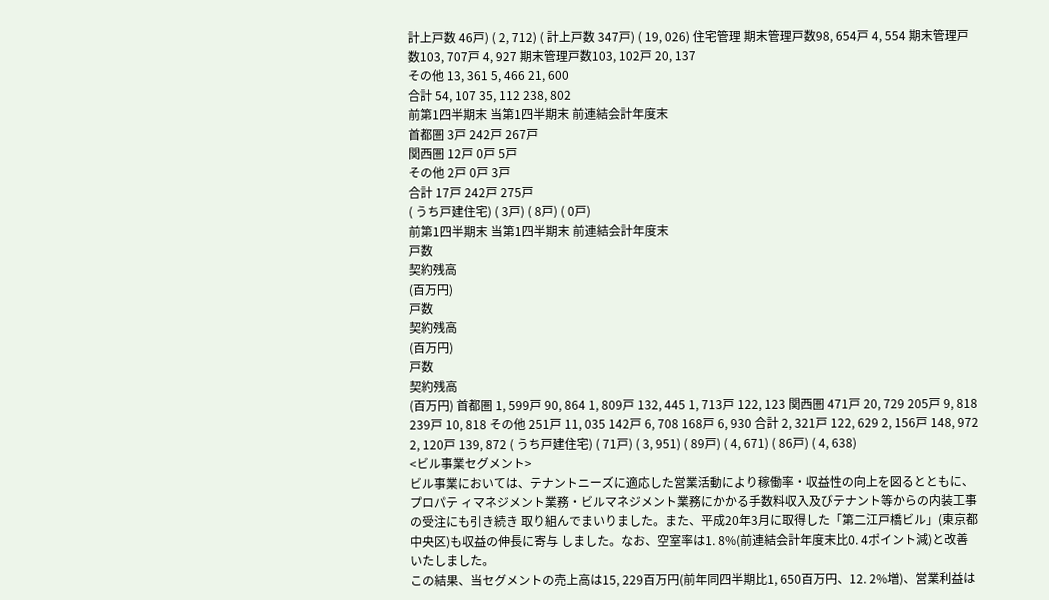計上戸数 46戸) ( 2, 712) ( 計上戸数 347戸) ( 19, 026) 住宅管理 期末管理戸数98, 654戸 4, 554 期末管理戸数103, 707戸 4, 927 期末管理戸数103, 102戸 20, 137
その他 13, 361 5, 466 21, 600
合計 54, 107 35, 112 238, 802
前第1四半期末 当第1四半期末 前連結会計年度末
首都圏 3戸 242戸 267戸
関西圏 12戸 0戸 5戸
その他 2戸 0戸 3戸
合計 17戸 242戸 275戸
( うち戸建住宅) ( 3戸) ( 8戸) ( 0戸)
前第1四半期末 当第1四半期末 前連結会計年度末
戸数
契約残高
(百万円)
戸数
契約残高
(百万円)
戸数
契約残高
(百万円) 首都圏 1, 599戸 90, 864 1, 809戸 132, 445 1, 713戸 122, 123 関西圏 471戸 20, 729 205戸 9, 818 239戸 10, 818 その他 251戸 11, 035 142戸 6, 708 168戸 6, 930 合計 2, 321戸 122, 629 2, 156戸 148, 972 2, 120戸 139, 872 ( うち戸建住宅) ( 71戸) ( 3, 951) ( 89戸) ( 4, 671) ( 86戸) ( 4, 638)
<ビル事業セグメント>
ビル事業においては、テナントニーズに適応した営業活動により稼働率・収益性の向上を図るとともに、プロパテ ィマネジメント業務・ビルマネジメント業務にかかる手数料収入及びテナント等からの内装工事の受注にも引き続き 取り組んでまいりました。また、平成20年3月に取得した「第二江戸橋ビル」(東京都中央区)も収益の伸長に寄与 しました。なお、空室率は1. 8%(前連結会計年度末比0. 4ポイント減)と改善いたしました。
この結果、当セグメントの売上高は15, 229百万円(前年同四半期比1, 650百万円、12. 2%増)、営業利益は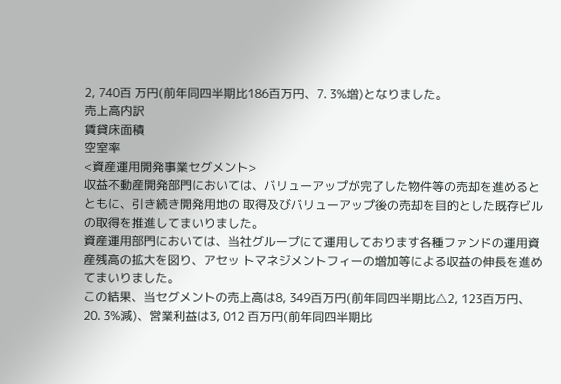2, 740百 万円(前年同四半期比186百万円、7. 3%増)となりました。
売上高内訳
賃貸床面積
空室率
<資産運用開発事業セグメント>
収益不動産開発部門においては、バリューアップが完了した物件等の売却を進めるとともに、引き続き開発用地の 取得及びバリューアップ後の売却を目的とした既存ビルの取得を推進してまいりました。
資産運用部門においては、当社グループにて運用しております各種ファンドの運用資産残高の拡大を図り、アセッ トマネジメントフィーの増加等による収益の伸長を進めてまいりました。
この結果、当セグメントの売上高は8, 349百万円(前年同四半期比△2, 123百万円、20. 3%減)、営業利益は3, 012 百万円(前年同四半期比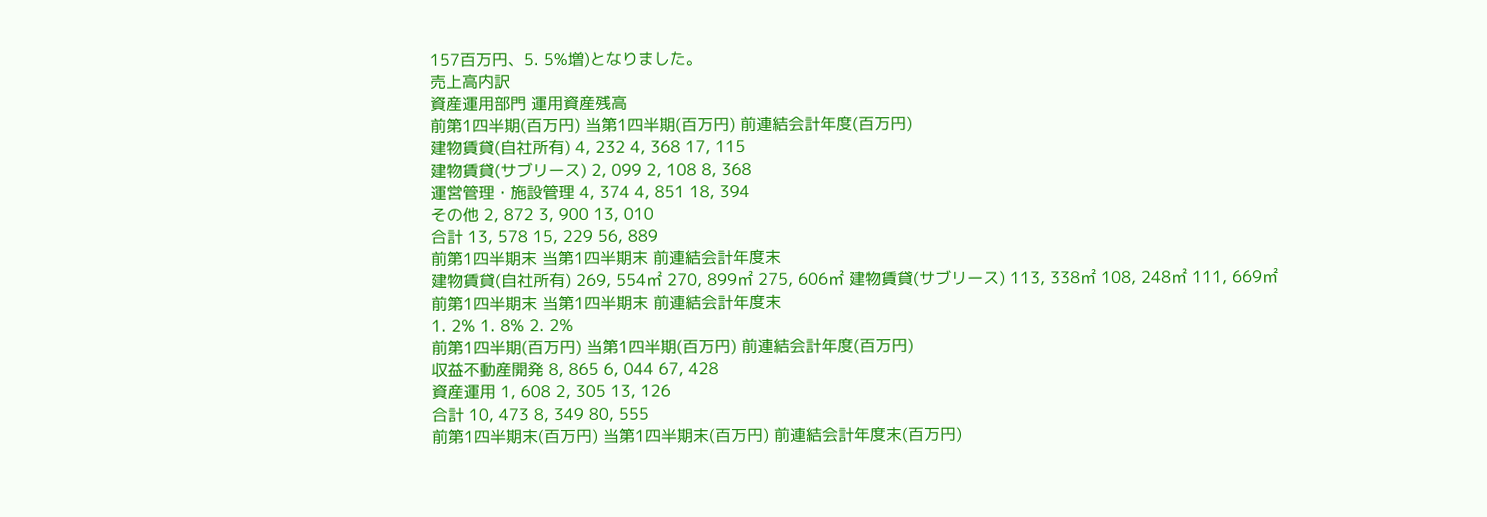157百万円、5. 5%増)となりました。
売上高内訳
資産運用部門 運用資産残高
前第1四半期(百万円) 当第1四半期(百万円) 前連結会計年度(百万円)
建物賃貸(自社所有) 4, 232 4, 368 17, 115
建物賃貸(サブリース) 2, 099 2, 108 8, 368
運営管理・施設管理 4, 374 4, 851 18, 394
その他 2, 872 3, 900 13, 010
合計 13, 578 15, 229 56, 889
前第1四半期末 当第1四半期末 前連結会計年度末
建物賃貸(自社所有) 269, 554㎡ 270, 899㎡ 275, 606㎡ 建物賃貸(サブリース) 113, 338㎡ 108, 248㎡ 111, 669㎡
前第1四半期末 当第1四半期末 前連結会計年度末
1. 2% 1. 8% 2. 2%
前第1四半期(百万円) 当第1四半期(百万円) 前連結会計年度(百万円)
収益不動産開発 8, 865 6, 044 67, 428
資産運用 1, 608 2, 305 13, 126
合計 10, 473 8, 349 80, 555
前第1四半期末(百万円) 当第1四半期末(百万円) 前連結会計年度末(百万円)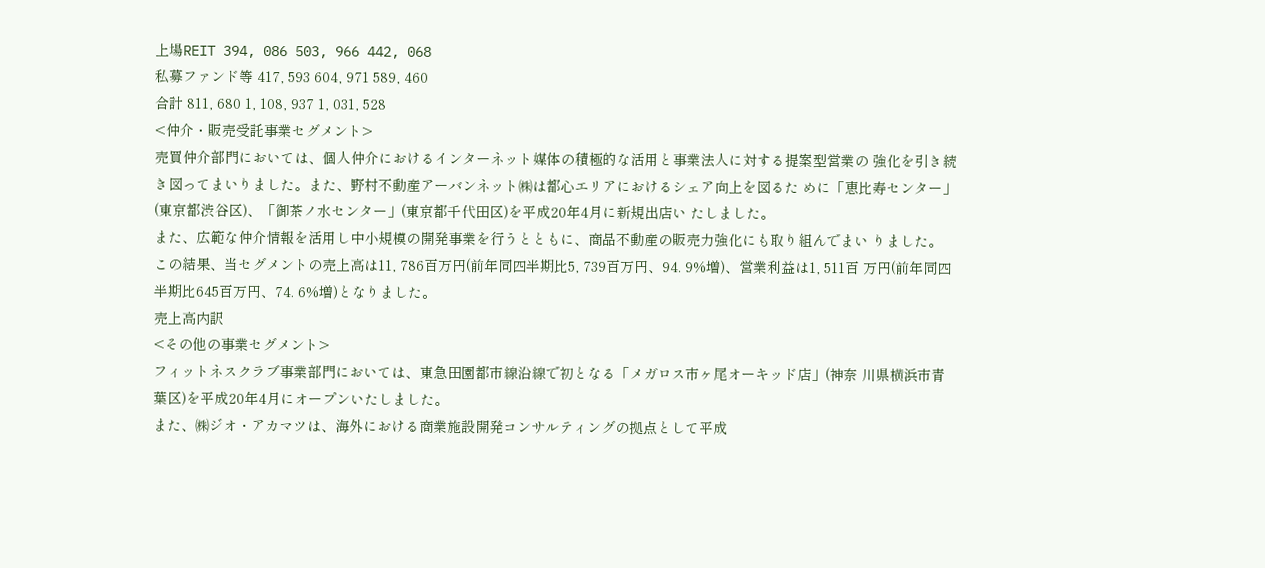上場REIT 394, 086 503, 966 442, 068
私募ファンド等 417, 593 604, 971 589, 460
合計 811, 680 1, 108, 937 1, 031, 528
<仲介・販売受託事業セグメント>
売買仲介部門においては、個人仲介におけるインターネット媒体の積極的な活用と事業法人に対する提案型営業の 強化を引き続き図ってまいりました。また、野村不動産アーバンネット㈱は都心エリアにおけるシェア向上を図るた めに「恵比寿センター」(東京都渋谷区)、「御茶ノ水センター」(東京都千代田区)を平成20年4月に新規出店い たしました。
また、広範な仲介情報を活用し中小規模の開発事業を行うとともに、商品不動産の販売力強化にも取り組んでまい りました。
この結果、当セグメントの売上高は11, 786百万円(前年同四半期比5, 739百万円、94. 9%増)、営業利益は1, 511百 万円(前年同四半期比645百万円、74. 6%増)となりました。
売上高内訳
<その他の事業セグメント>
フィットネスクラブ事業部門においては、東急田園都市線沿線で初となる「メガロス市ヶ尾オーキッド店」(神奈 川県横浜市青葉区)を平成20年4月にオープンいたしました。
また、㈱ジオ・アカマツは、海外における商業施設開発コンサルティングの拠点として平成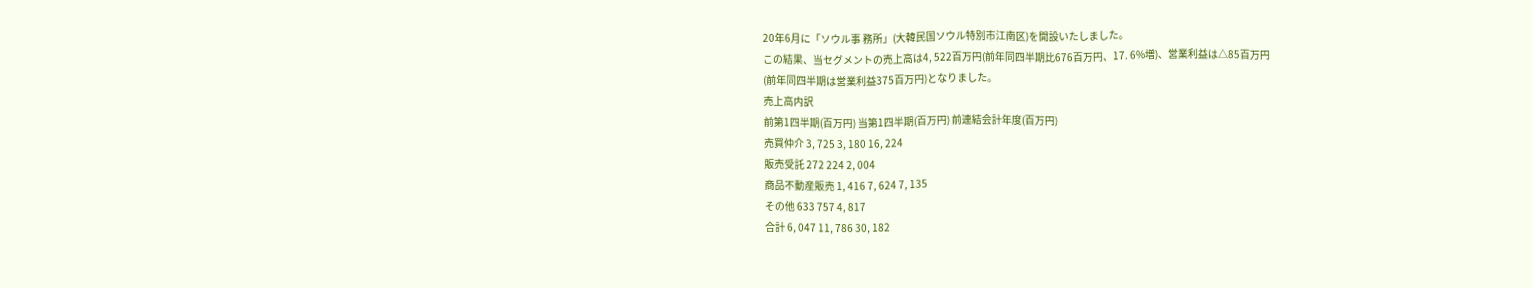20年6月に「ソウル事 務所」(大韓民国ソウル特別市江南区)を開設いたしました。
この結果、当セグメントの売上高は4, 522百万円(前年同四半期比676百万円、17. 6%増)、営業利益は△85百万円
(前年同四半期は営業利益375百万円)となりました。
売上高内訳
前第1四半期(百万円) 当第1四半期(百万円) 前連結会計年度(百万円)
売買仲介 3, 725 3, 180 16, 224
販売受託 272 224 2, 004
商品不動産販売 1, 416 7, 624 7, 135
その他 633 757 4, 817
合計 6, 047 11, 786 30, 182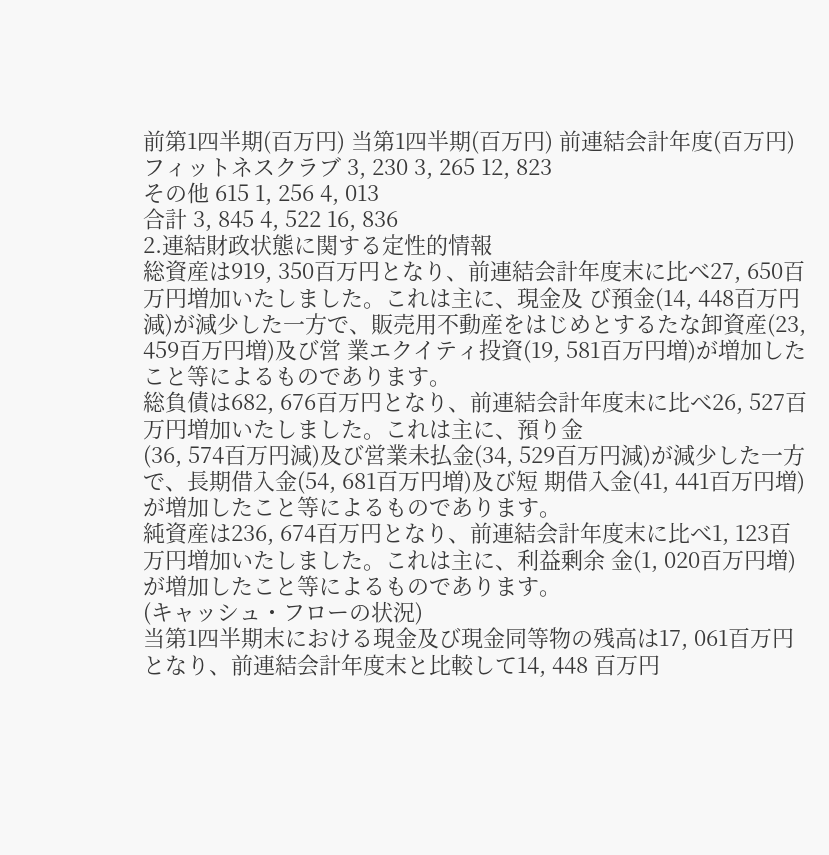前第1四半期(百万円) 当第1四半期(百万円) 前連結会計年度(百万円)
フィットネスクラブ 3, 230 3, 265 12, 823
その他 615 1, 256 4, 013
合計 3, 845 4, 522 16, 836
2.連結財政状態に関する定性的情報
総資産は919, 350百万円となり、前連結会計年度末に比べ27, 650百万円増加いたしました。これは主に、現金及 び預金(14, 448百万円減)が減少した一方で、販売用不動産をはじめとするたな卸資産(23, 459百万円増)及び営 業エクイティ投資(19, 581百万円増)が増加したこと等によるものであります。
総負債は682, 676百万円となり、前連結会計年度末に比べ26, 527百万円増加いたしました。これは主に、預り金
(36, 574百万円減)及び営業未払金(34, 529百万円減)が減少した一方で、長期借入金(54, 681百万円増)及び短 期借入金(41, 441百万円増)が増加したこと等によるものであります。
純資産は236, 674百万円となり、前連結会計年度末に比べ1, 123百万円増加いたしました。これは主に、利益剰余 金(1, 020百万円増)が増加したこと等によるものであります。
(キャッシュ・フローの状況)
当第1四半期末における現金及び現金同等物の残高は17, 061百万円となり、前連結会計年度末と比較して14, 448 百万円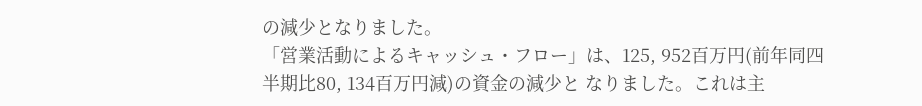の減少となりました。
「営業活動によるキャッシュ・フロー」は、125, 952百万円(前年同四半期比80, 134百万円減)の資金の減少と なりました。これは主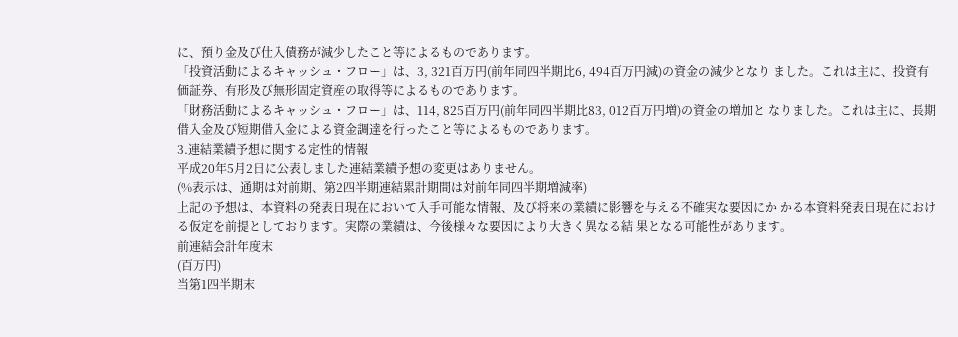に、預り金及び仕入債務が減少したこと等によるものであります。
「投資活動によるキャッシュ・フロー」は、3, 321百万円(前年同四半期比6, 494百万円減)の資金の減少となり ました。これは主に、投資有価証券、有形及び無形固定資産の取得等によるものであります。
「財務活動によるキャッシュ・フロー」は、114, 825百万円(前年同四半期比83, 012百万円増)の資金の増加と なりました。これは主に、長期借入金及び短期借入金による資金調達を行ったこと等によるものであります。
3.連結業績予想に関する定性的情報
平成20年5月2日に公表しました連結業績予想の変更はありません。
(%表示は、通期は対前期、第2四半期連結累計期間は対前年同四半期増減率)
上記の予想は、本資料の発表日現在において入手可能な情報、及び将来の業績に影響を与える不確実な要因にか かる本資料発表日現在における仮定を前提としております。実際の業績は、今後様々な要因により大きく異なる結 果となる可能性があります。
前連結会計年度末
(百万円)
当第1四半期末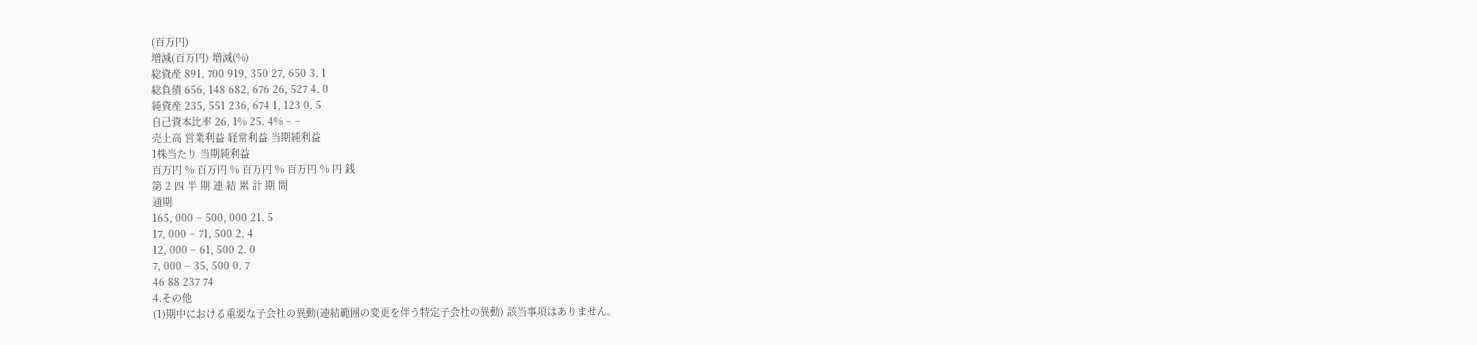(百万円)
増減(百万円) 増減(%)
総資産 891, 700 919, 350 27, 650 3. 1
総負債 656, 148 682, 676 26, 527 4. 0
純資産 235, 551 236, 674 1, 123 0. 5
自己資本比率 26. 1% 25. 4% − −
売上高 営業利益 経常利益 当期純利益
1株当たり 当期純利益
百万円 % 百万円 % 百万円 % 百万円 % 円 銭
第 2 四 半 期 連 結 累 計 期 間
通期
165, 000 − 500, 000 21. 5
17, 000 − 71, 500 2. 4
12, 000 − 61, 500 2. 0
7, 000 − 35, 500 0. 7
46 88 237 74
4.その他
(1)期中における重要な子会社の異動(連結範囲の変更を伴う特定子会社の異動) 該当事項はありません。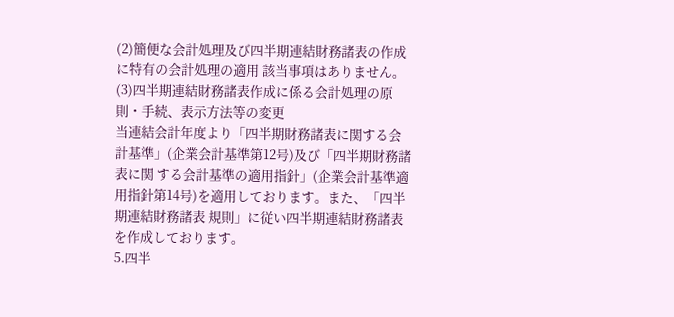(2)簡便な会計処理及び四半期連結財務諸表の作成に特有の会計処理の適用 該当事項はありません。
(3)四半期連結財務諸表作成に係る会計処理の原則・手続、表示方法等の変更
当連結会計年度より「四半期財務諸表に関する会計基準」(企業会計基準第12号)及び「四半期財務諸表に関 する会計基準の適用指針」(企業会計基準適用指針第14号)を適用しております。また、「四半期連結財務諸表 規則」に従い四半期連結財務諸表を作成しております。
5.四半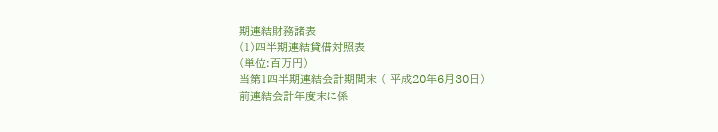期連結財務諸表
(1)四半期連結貸借対照表
(単位:百万円)
当第1四半期連結会計期間末 ( 平成20年6月30日)
前連結会計年度末に係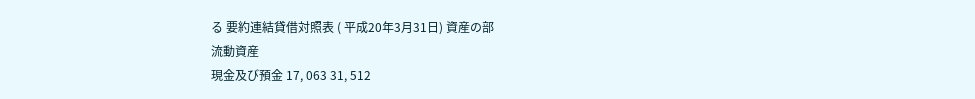る 要約連結貸借対照表 ( 平成20年3月31日) 資産の部
流動資産
現金及び預金 17, 063 31, 512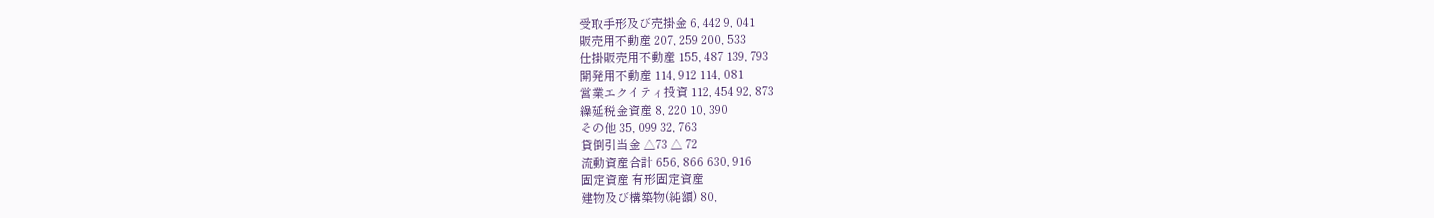受取手形及び売掛金 6, 442 9, 041
販売用不動産 207, 259 200, 533
仕掛販売用不動産 155, 487 139, 793
開発用不動産 114, 912 114, 081
営業エクイティ投資 112, 454 92, 873
繰延税金資産 8, 220 10, 390
その他 35, 099 32, 763
貸倒引当金 △73 △ 72
流動資産合計 656, 866 630, 916
固定資産 有形固定資産
建物及び構築物(純額) 80,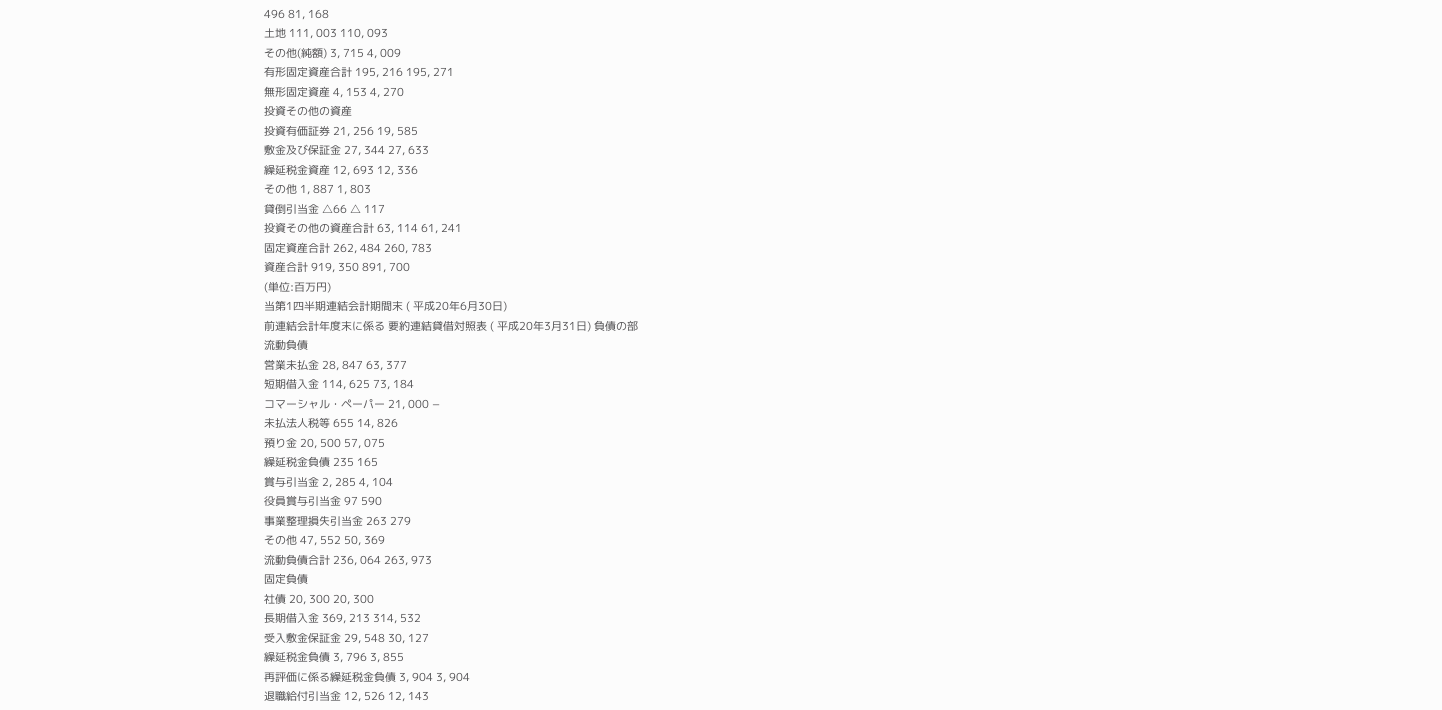496 81, 168
土地 111, 003 110, 093
その他(純額) 3, 715 4, 009
有形固定資産合計 195, 216 195, 271
無形固定資産 4, 153 4, 270
投資その他の資産
投資有価証券 21, 256 19, 585
敷金及び保証金 27, 344 27, 633
繰延税金資産 12, 693 12, 336
その他 1, 887 1, 803
貸倒引当金 △66 △ 117
投資その他の資産合計 63, 114 61, 241
固定資産合計 262, 484 260, 783
資産合計 919, 350 891, 700
(単位:百万円)
当第1四半期連結会計期間末 ( 平成20年6月30日)
前連結会計年度末に係る 要約連結貸借対照表 ( 平成20年3月31日) 負債の部
流動負債
営業未払金 28, 847 63, 377
短期借入金 114, 625 73, 184
コマーシャル・ペーパー 21, 000 −
未払法人税等 655 14, 826
預り金 20, 500 57, 075
繰延税金負債 235 165
賞与引当金 2, 285 4, 104
役員賞与引当金 97 590
事業整理損失引当金 263 279
その他 47, 552 50, 369
流動負債合計 236, 064 263, 973
固定負債
社債 20, 300 20, 300
長期借入金 369, 213 314, 532
受入敷金保証金 29, 548 30, 127
繰延税金負債 3, 796 3, 855
再評価に係る繰延税金負債 3, 904 3, 904
退職給付引当金 12, 526 12, 143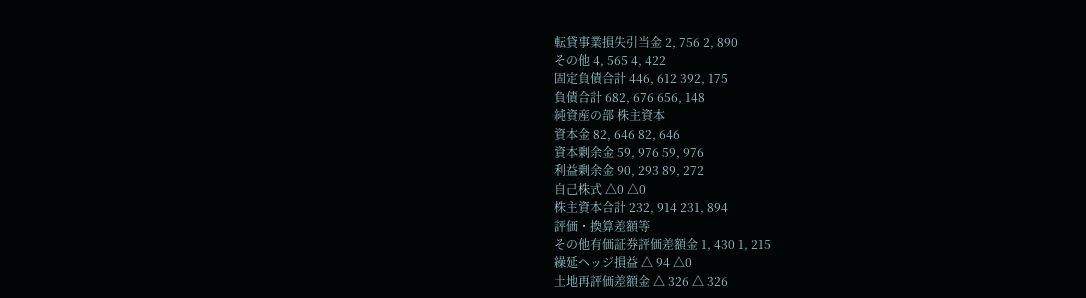転貸事業損失引当金 2, 756 2, 890
その他 4, 565 4, 422
固定負債合計 446, 612 392, 175
負債合計 682, 676 656, 148
純資産の部 株主資本
資本金 82, 646 82, 646
資本剰余金 59, 976 59, 976
利益剰余金 90, 293 89, 272
自己株式 △0 △0
株主資本合計 232, 914 231, 894
評価・換算差額等
その他有価証券評価差額金 1, 430 1, 215
繰延ヘッジ損益 △ 94 △0
土地再評価差額金 △ 326 △ 326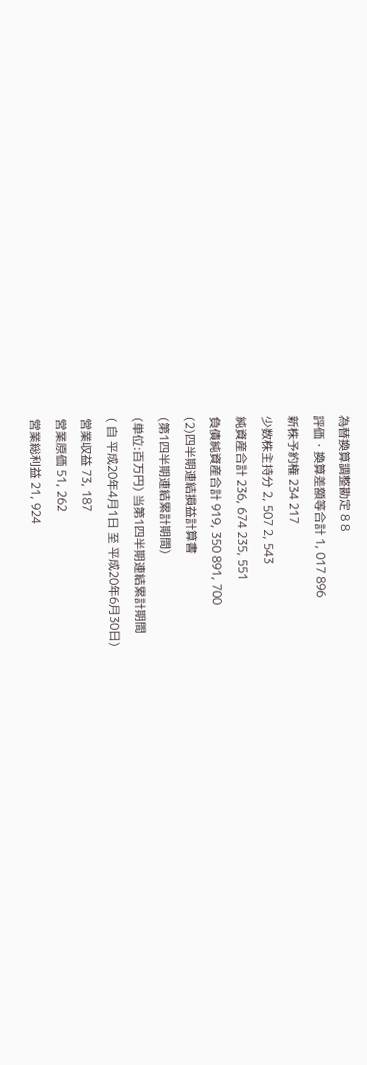為替換算調整勘定 8 8
評価・換算差額等合計 1, 017 896
新株予約権 234 217
少数株主持分 2, 507 2, 543
純資産合計 236, 674 235, 551
負債純資産合計 919, 350 891, 700
(2)四半期連結損益計算書
(第1四半期連結累計期間)
(単位:百万円) 当第1四半期連結累計期間
( 自 平成20年4月1日 至 平成20年6月30日)
営業収益 73, 187
営業原価 51, 262
営業総利益 21, 924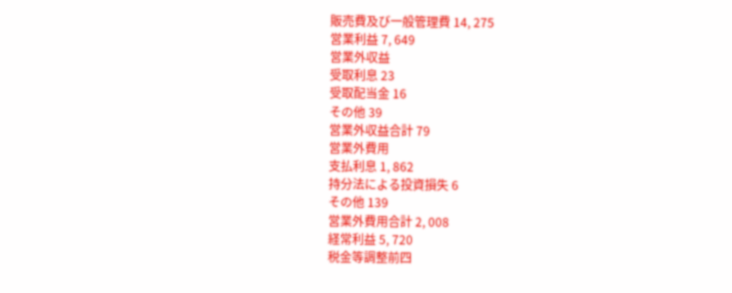販売費及び一般管理費 14, 275
営業利益 7, 649
営業外収益
受取利息 23
受取配当金 16
その他 39
営業外収益合計 79
営業外費用
支払利息 1, 862
持分法による投資損失 6
その他 139
営業外費用合計 2, 008
経常利益 5, 720
税金等調整前四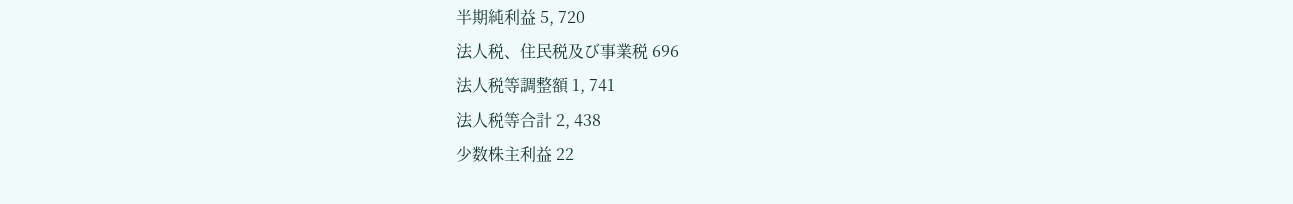半期純利益 5, 720
法人税、住民税及び事業税 696
法人税等調整額 1, 741
法人税等合計 2, 438
少数株主利益 22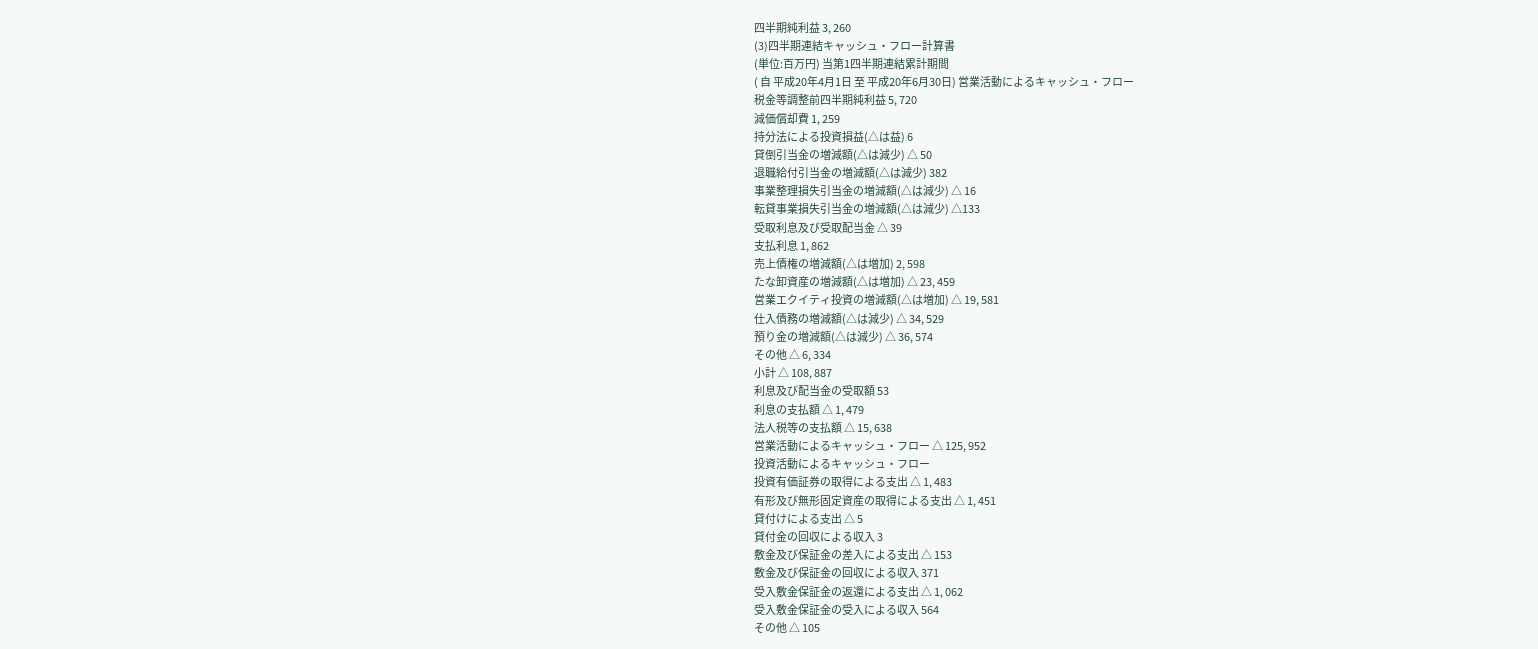四半期純利益 3, 260
(3)四半期連結キャッシュ・フロー計算書
(単位:百万円) 当第1四半期連結累計期間
( 自 平成20年4月1日 至 平成20年6月30日) 営業活動によるキャッシュ・フロー
税金等調整前四半期純利益 5, 720
減価償却費 1, 259
持分法による投資損益(△は益) 6
貸倒引当金の増減額(△は減少) △ 50
退職給付引当金の増減額(△は減少) 382
事業整理損失引当金の増減額(△は減少) △ 16
転貸事業損失引当金の増減額(△は減少) △133
受取利息及び受取配当金 △ 39
支払利息 1, 862
売上債権の増減額(△は増加) 2, 598
たな卸資産の増減額(△は増加) △ 23, 459
営業エクイティ投資の増減額(△は増加) △ 19, 581
仕入債務の増減額(△は減少) △ 34, 529
預り金の増減額(△は減少) △ 36, 574
その他 △ 6, 334
小計 △ 108, 887
利息及び配当金の受取額 53
利息の支払額 △ 1, 479
法人税等の支払額 △ 15, 638
営業活動によるキャッシュ・フロー △ 125, 952
投資活動によるキャッシュ・フロー
投資有価証券の取得による支出 △ 1, 483
有形及び無形固定資産の取得による支出 △ 1, 451
貸付けによる支出 △ 5
貸付金の回収による収入 3
敷金及び保証金の差入による支出 △ 153
敷金及び保証金の回収による収入 371
受入敷金保証金の返還による支出 △ 1, 062
受入敷金保証金の受入による収入 564
その他 △ 105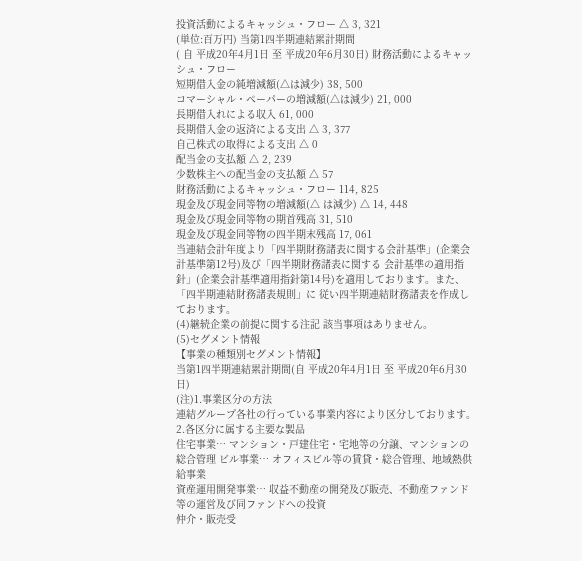投資活動によるキャッシュ・フロー △ 3, 321
(単位:百万円) 当第1四半期連結累計期間
( 自 平成20年4月1日 至 平成20年6月30日) 財務活動によるキャッシュ・フロー
短期借入金の純増減額(△は減少) 38, 500
コマーシャル・ペーパーの増減額(△は減少) 21, 000
長期借入れによる収入 61, 000
長期借入金の返済による支出 △ 3, 377
自己株式の取得による支出 △ 0
配当金の支払額 △ 2, 239
少数株主への配当金の支払額 △ 57
財務活動によるキャッシュ・フロー 114, 825
現金及び現金同等物の増減額(△ は減少) △ 14, 448
現金及び現金同等物の期首残高 31, 510
現金及び現金同等物の四半期末残高 17, 061
当連結会計年度より「四半期財務諸表に関する会計基準」(企業会計基準第12号)及び「四半期財務諸表に関する 会計基準の適用指針」(企業会計基準適用指針第14号)を適用しております。また、「四半期連結財務諸表規則」に 従い四半期連結財務諸表を作成しております。
(4)継続企業の前提に関する注記 該当事項はありません。
(5)セグメント情報
【事業の種類別セグメント情報】
当第1四半期連結累計期間(自 平成20年4月1日 至 平成20年6月30日)
(注)1.事業区分の方法
連結グループ各社の行っている事業内容により区分しております。 2.各区分に属する主要な製品
住宅事業… マンション・戸建住宅・宅地等の分譲、マンションの総合管理 ビル事業… オフィスビル等の賃貸・総合管理、地域熱供給事業
資産運用開発事業… 収益不動産の開発及び販売、不動産ファンド等の運営及び同ファンドへの投資
仲介・販売受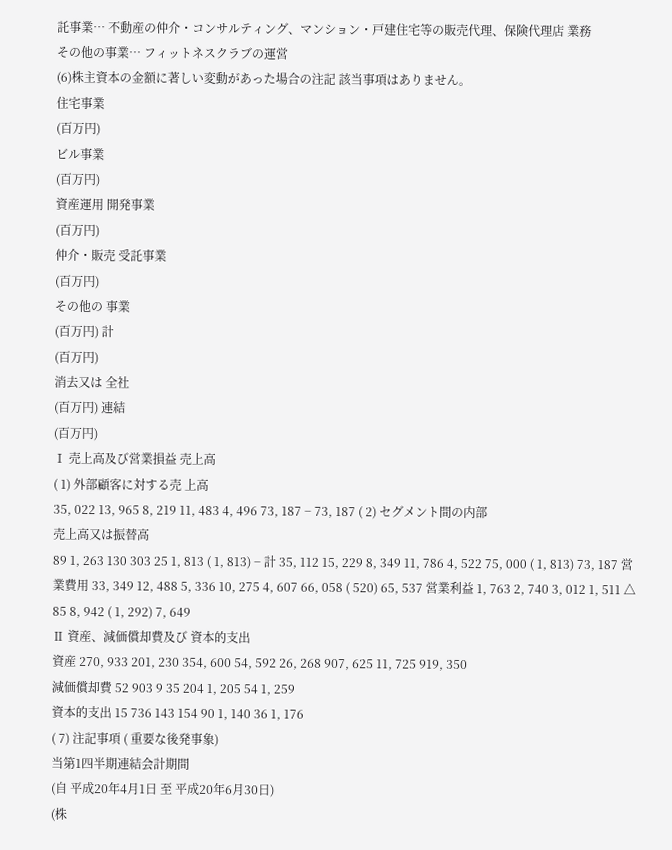託事業… 不動産の仲介・コンサルティング、マンション・戸建住宅等の販売代理、保険代理店 業務
その他の事業… フィットネスクラブの運営
(6)株主資本の金額に著しい変動があった場合の注記 該当事項はありません。
住宅事業
(百万円)
ビル事業
(百万円)
資産運用 開発事業
(百万円)
仲介・販売 受託事業
(百万円)
その他の 事業
(百万円) 計
(百万円)
消去又は 全社
(百万円) 連結
(百万円)
Ⅰ 売上高及び営業損益 売上高
( 1) 外部顧客に対する売 上高
35, 022 13, 965 8, 219 11, 483 4, 496 73, 187 − 73, 187 ( 2) セグメント間の内部
売上高又は振替高
89 1, 263 130 303 25 1, 813 ( 1, 813) − 計 35, 112 15, 229 8, 349 11, 786 4, 522 75, 000 ( 1, 813) 73, 187 営業費用 33, 349 12, 488 5, 336 10, 275 4, 607 66, 058 ( 520) 65, 537 営業利益 1, 763 2, 740 3, 012 1, 511 △ 85 8, 942 ( 1, 292) 7, 649
Ⅱ 資産、減価償却費及び 資本的支出
資産 270, 933 201, 230 354, 600 54, 592 26, 268 907, 625 11, 725 919, 350
減価償却費 52 903 9 35 204 1, 205 54 1, 259
資本的支出 15 736 143 154 90 1, 140 36 1, 176
( 7) 注記事項 ( 重要な後発事象)
当第1四半期連結会計期間
(自 平成20年4月1日 至 平成20年6月30日)
(株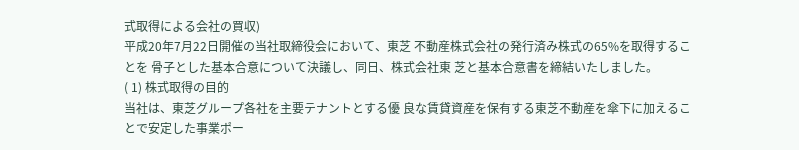式取得による会社の買収)
平成20年7月22日開催の当社取締役会において、東芝 不動産株式会社の発行済み株式の65%を取得することを 骨子とした基本合意について決議し、同日、株式会社東 芝と基本合意書を締結いたしました。
( 1) 株式取得の目的
当社は、東芝グループ各社を主要テナントとする優 良な賃貸資産を保有する東芝不動産を傘下に加えるこ とで安定した事業ポー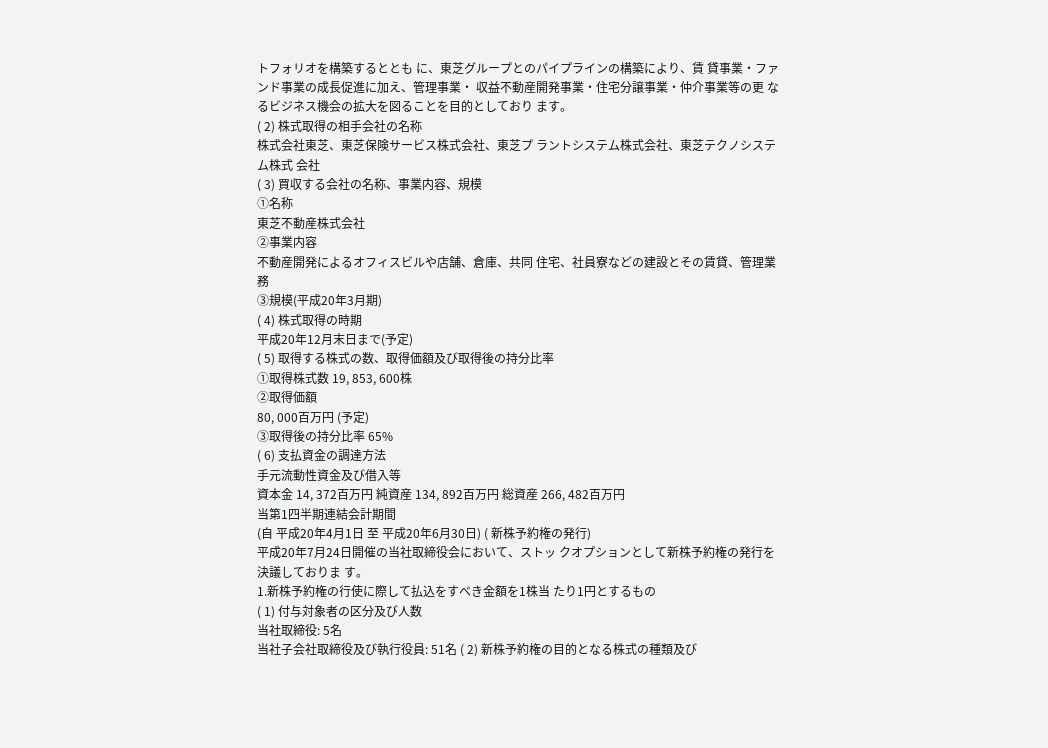トフォリオを構築するととも に、東芝グループとのパイプラインの構築により、賃 貸事業・ファンド事業の成長促進に加え、管理事業・ 収益不動産開発事業・住宅分譲事業・仲介事業等の更 なるビジネス機会の拡大を図ることを目的としており ます。
( 2) 株式取得の相手会社の名称
株式会社東芝、東芝保険サービス株式会社、東芝プ ラントシステム株式会社、東芝テクノシステム株式 会社
( 3) 買収する会社の名称、事業内容、規模
①名称
東芝不動産株式会社
②事業内容
不動産開発によるオフィスビルや店舗、倉庫、共同 住宅、社員寮などの建設とその賃貸、管理業務
③規模(平成20年3月期)
( 4) 株式取得の時期
平成20年12月末日まで(予定)
( 5) 取得する株式の数、取得価額及び取得後の持分比率
①取得株式数 19, 853, 600株
②取得価額
80, 000百万円 (予定)
③取得後の持分比率 65%
( 6) 支払資金の調達方法
手元流動性資金及び借入等
資本金 14, 372百万円 純資産 134, 892百万円 総資産 266, 482百万円
当第1四半期連結会計期間
(自 平成20年4月1日 至 平成20年6月30日) ( 新株予約権の発行)
平成20年7月24日開催の当社取締役会において、ストッ クオプションとして新株予約権の発行を決議しておりま す。
1.新株予約権の行使に際して払込をすべき金額を1株当 たり1円とするもの
( 1) 付与対象者の区分及び人数
当社取締役: 5名
当社子会社取締役及び執行役員: 51名 ( 2) 新株予約権の目的となる株式の種類及び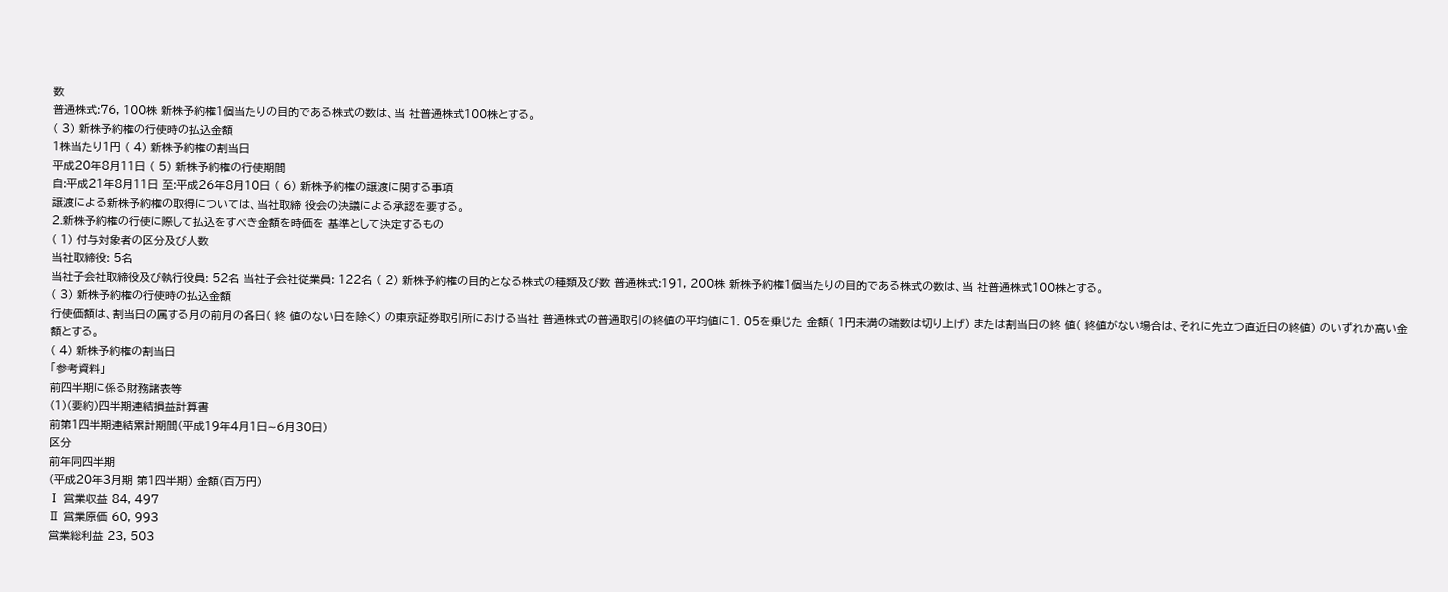数
普通株式:76, 100株 新株予約権1個当たりの目的である株式の数は、当 社普通株式100株とする。
( 3) 新株予約権の行使時の払込金額
1株当たり1円 ( 4) 新株予約権の割当日
平成20年8月11日 ( 5) 新株予約権の行使期間
自:平成21年8月11日 至:平成26年8月10日 ( 6) 新株予約権の譲渡に関する事項
譲渡による新株予約権の取得については、当社取締 役会の決議による承認を要する。
2.新株予約権の行使に際して払込をすべき金額を時価を 基準として決定するもの
( 1) 付与対象者の区分及び人数
当社取締役: 5名
当社子会社取締役及び執行役員: 52名 当社子会社従業員: 122名 ( 2) 新株予約権の目的となる株式の種類及び数 普通株式:191, 200株 新株予約権1個当たりの目的である株式の数は、当 社普通株式100株とする。
( 3) 新株予約権の行使時の払込金額
行使価額は、割当日の属する月の前月の各日( 終 値のない日を除く) の東京証券取引所における当社 普通株式の普通取引の終値の平均値に1. 05を乗じた 金額( 1円未満の端数は切り上げ) または割当日の終 値( 終値がない場合は、それに先立つ直近日の終値) のいずれか高い金額とする。
( 4) 新株予約権の割当日
「参考資料」
前四半期に係る財務諸表等
(1)(要約)四半期連結損益計算書
前第1四半期連結累計期間(平成19年4月1日∼6月30日)
区分
前年同四半期
(平成20年3月期 第1四半期) 金額(百万円)
Ⅰ 営業収益 84, 497
Ⅱ 営業原価 60, 993
営業総利益 23, 503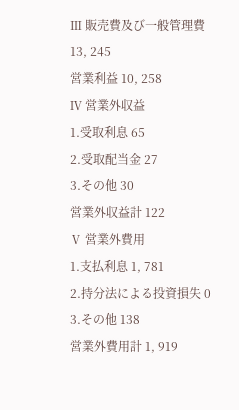Ⅲ 販売費及び一般管理費 13, 245
営業利益 10, 258
Ⅳ 営業外収益
1.受取利息 65
2.受取配当金 27
3.その他 30
営業外収益計 122
Ⅴ 営業外費用
1.支払利息 1, 781
2.持分法による投資損失 0
3.その他 138
営業外費用計 1, 919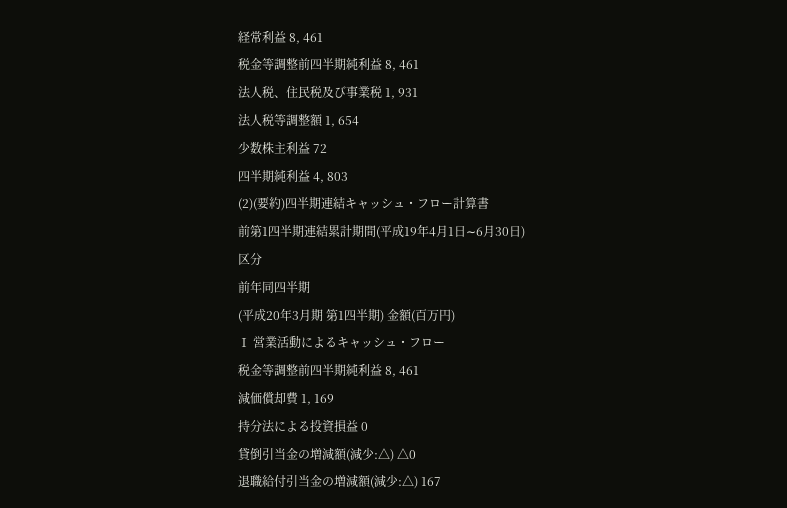経常利益 8, 461
税金等調整前四半期純利益 8, 461
法人税、住民税及び事業税 1, 931
法人税等調整額 1, 654
少数株主利益 72
四半期純利益 4, 803
(2)(要約)四半期連結キャッシュ・フロー計算書
前第1四半期連結累計期間(平成19年4月1日∼6月30日)
区分
前年同四半期
(平成20年3月期 第1四半期) 金額(百万円)
Ⅰ 営業活動によるキャッシュ・フロー
税金等調整前四半期純利益 8, 461
減価償却費 1, 169
持分法による投資損益 0
貸倒引当金の増減額(減少:△) △0
退職給付引当金の増減額(減少:△) 167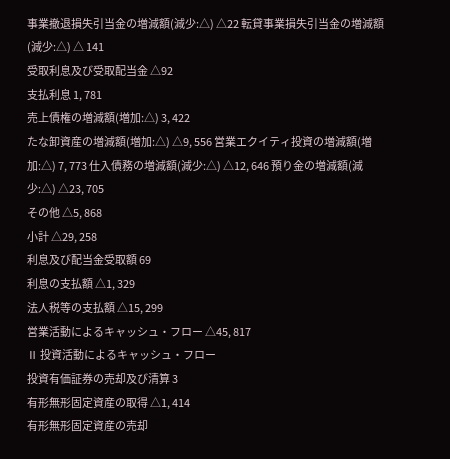事業撤退損失引当金の増減額(減少:△) △22 転貸事業損失引当金の増減額(減少:△) △ 141
受取利息及び受取配当金 △92
支払利息 1, 781
売上債権の増減額(増加:△) 3, 422
たな卸資産の増減額(増加:△) △9, 556 営業エクイティ投資の増減額(増加:△) 7, 773 仕入債務の増減額(減少:△) △12, 646 預り金の増減額(減少:△) △23, 705
その他 △5, 868
小計 △29, 258
利息及び配当金受取額 69
利息の支払額 △1, 329
法人税等の支払額 △15, 299
営業活動によるキャッシュ・フロー △45, 817
Ⅱ 投資活動によるキャッシュ・フロー
投資有価証券の売却及び清算 3
有形無形固定資産の取得 △1, 414
有形無形固定資産の売却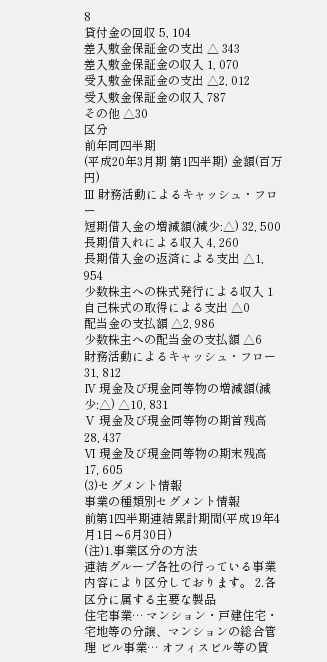8
貸付金の回収 5, 104
差入敷金保証金の支出 △ 343
差入敷金保証金の収入 1, 070
受入敷金保証金の支出 △2, 012
受入敷金保証金の収入 787
その他 △30
区分
前年同四半期
(平成20年3月期 第1四半期) 金額(百万円)
Ⅲ 財務活動によるキャッシュ・フロー
短期借入金の増減額(減少:△) 32, 500
長期借入れによる収入 4, 260
長期借入金の返済による支出 △1, 954
少数株主への株式発行による収入 1
自己株式の取得による支出 △0
配当金の支払額 △2, 986
少数株主への配当金の支払額 △6
財務活動によるキャッシュ・フロー 31, 812
Ⅳ 現金及び現金同等物の増減額(減少:△) △10, 831
Ⅴ 現金及び現金同等物の期首残高 28, 437
Ⅵ 現金及び現金同等物の期末残高 17, 605
(3)セグメント情報
事業の種類別セグメント情報
前第1四半期連結累計期間(平成19年4月1日∼6月30日)
(注)1.事業区分の方法
連結グループ各社の行っている事業内容により区分しております。 2.各区分に属する主要な製品
住宅事業… マンション・戸建住宅・宅地等の分譲、マンションの総合管理 ビル事業… オフィスビル等の賃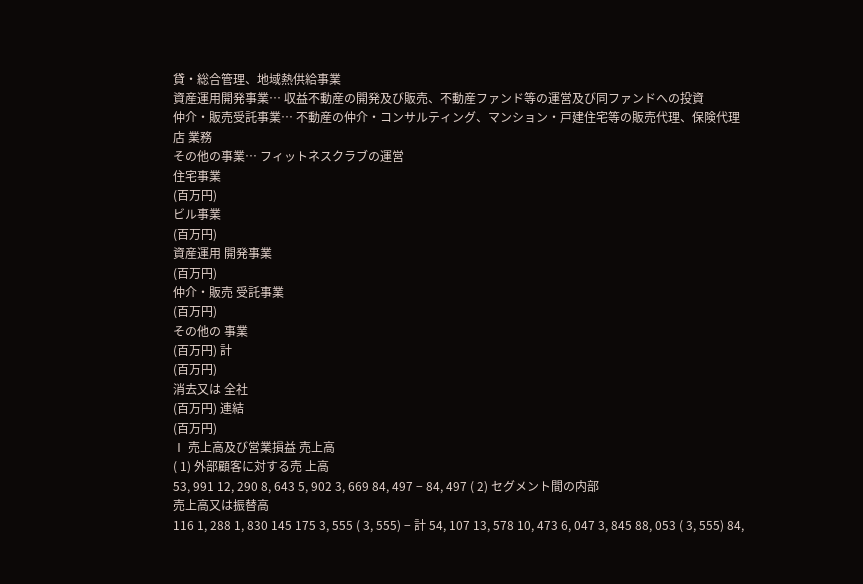貸・総合管理、地域熱供給事業
資産運用開発事業… 収益不動産の開発及び販売、不動産ファンド等の運営及び同ファンドへの投資
仲介・販売受託事業… 不動産の仲介・コンサルティング、マンション・戸建住宅等の販売代理、保険代理店 業務
その他の事業… フィットネスクラブの運営
住宅事業
(百万円)
ビル事業
(百万円)
資産運用 開発事業
(百万円)
仲介・販売 受託事業
(百万円)
その他の 事業
(百万円) 計
(百万円)
消去又は 全社
(百万円) 連結
(百万円)
Ⅰ 売上高及び営業損益 売上高
( 1) 外部顧客に対する売 上高
53, 991 12, 290 8, 643 5, 902 3, 669 84, 497 − 84, 497 ( 2) セグメント間の内部
売上高又は振替高
116 1, 288 1, 830 145 175 3, 555 ( 3, 555) − 計 54, 107 13, 578 10, 473 6, 047 3, 845 88, 053 ( 3, 555) 84,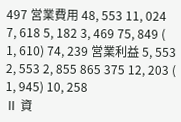497 営業費用 48, 553 11, 024 7, 618 5, 182 3, 469 75, 849 ( 1, 610) 74, 239 営業利益 5, 553 2, 553 2, 855 865 375 12, 203 ( 1, 945) 10, 258
Ⅱ 資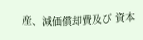産、減価償却費及び 資本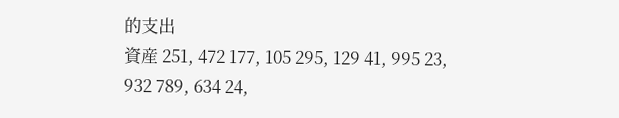的支出
資産 251, 472 177, 105 295, 129 41, 995 23, 932 789, 634 24,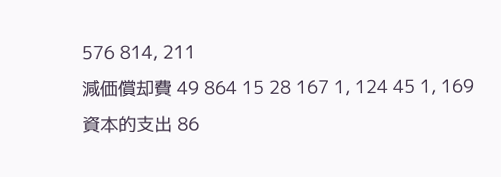576 814, 211
減価償却費 49 864 15 28 167 1, 124 45 1, 169
資本的支出 86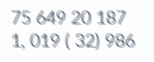75 649 20 187 1, 019 ( 32) 986